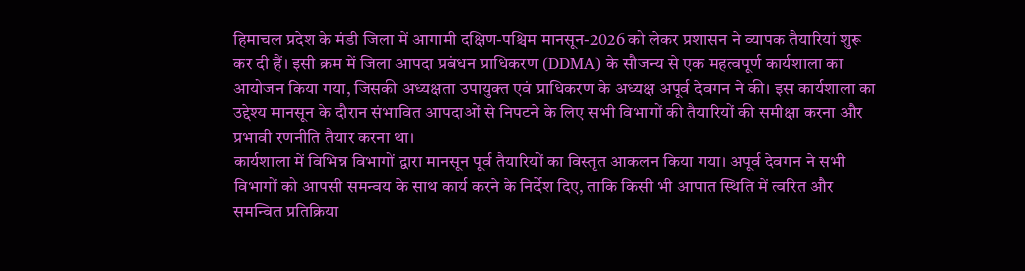हिमाचल प्रदेश के मंडी जिला में आगामी दक्षिण-पश्चिम मानसून-2026 को लेकर प्रशासन ने व्यापक तैयारियां शुरू कर दी हैं। इसी क्रम में जिला आपदा प्रबंधन प्राधिकरण (DDMA) के सौजन्य से एक महत्वपूर्ण कार्यशाला का आयोजन किया गया, जिसकी अध्यक्षता उपायुक्त एवं प्राधिकरण के अध्यक्ष अपूर्व देवगन ने की। इस कार्यशाला का उद्देश्य मानसून के दौरान संभावित आपदाओं से निपटने के लिए सभी विभागों की तैयारियों की समीक्षा करना और प्रभावी रणनीति तैयार करना था।
कार्यशाला में विभिन्न विभागों द्वारा मानसून पूर्व तैयारियों का विस्तृत आकलन किया गया। अपूर्व देवगन ने सभी विभागों को आपसी समन्वय के साथ कार्य करने के निर्देश दिए, ताकि किसी भी आपात स्थिति में त्वरित और समन्वित प्रतिक्रिया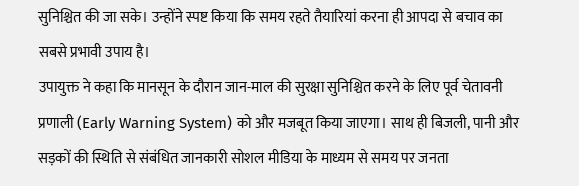सुनिश्चित की जा सके। उन्होंने स्पष्ट किया कि समय रहते तैयारियां करना ही आपदा से बचाव का सबसे प्रभावी उपाय है।
उपायुक्त ने कहा कि मानसून के दौरान जान-माल की सुरक्षा सुनिश्चित करने के लिए पूर्व चेतावनी प्रणाली (Early Warning System) को और मजबूत किया जाएगा। साथ ही बिजली, पानी और सड़कों की स्थिति से संबंधित जानकारी सोशल मीडिया के माध्यम से समय पर जनता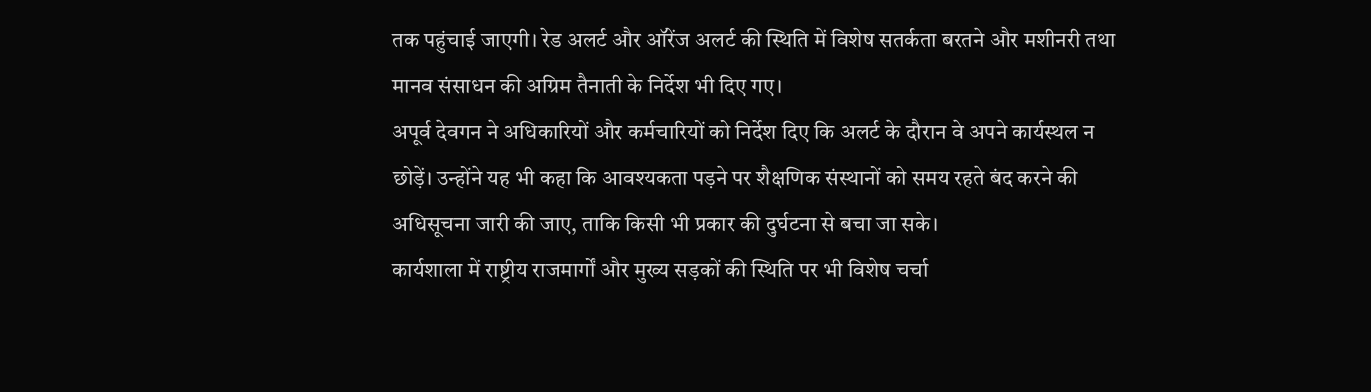तक पहुंचाई जाएगी। रेड अलर्ट और ऑरेंज अलर्ट की स्थिति में विशेष सतर्कता बरतने और मशीनरी तथा मानव संसाधन की अग्रिम तैनाती के निर्देश भी दिए गए।
अपूर्व देवगन ने अधिकारियों और कर्मचारियों को निर्देश दिए कि अलर्ट के दौरान वे अपने कार्यस्थल न छोड़ें। उन्होंने यह भी कहा कि आवश्यकता पड़ने पर शैक्षणिक संस्थानों को समय रहते बंद करने की अधिसूचना जारी की जाए, ताकि किसी भी प्रकार की दुर्घटना से बचा जा सके।
कार्यशाला में राष्ट्रीय राजमार्गों और मुख्य सड़कों की स्थिति पर भी विशेष चर्चा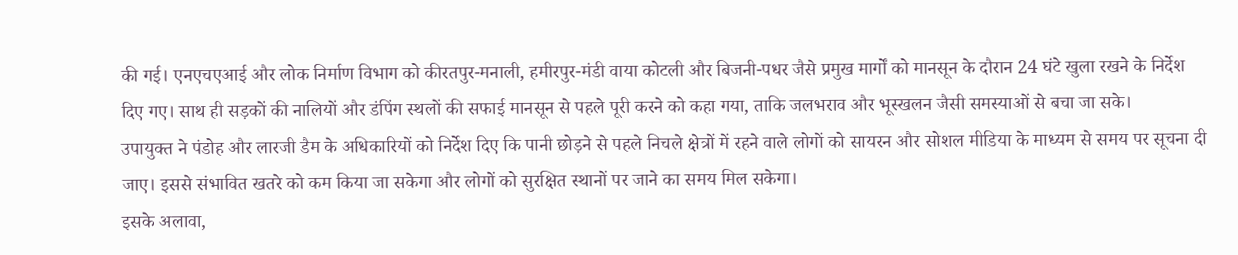की गई। एनएचएआई और लोक निर्माण विभाग को कीरतपुर-मनाली, हमीरपुर-मंडी वाया कोटली और बिजनी-पधर जैसे प्रमुख मार्गों को मानसून के दौरान 24 घंटे खुला रखने के निर्देश दिए गए। साथ ही सड़कों की नालियों और डंपिंग स्थलों की सफाई मानसून से पहले पूरी करने को कहा गया, ताकि जलभराव और भूस्खलन जैसी समस्याओं से बचा जा सके।
उपायुक्त ने पंडोह और लारजी डैम के अधिकारियों को निर्देश दिए कि पानी छोड़ने से पहले निचले क्षेत्रों में रहने वाले लोगों को सायरन और सोशल मीडिया के माध्यम से समय पर सूचना दी जाए। इससे संभावित खतरे को कम किया जा सकेगा और लोगों को सुरक्षित स्थानों पर जाने का समय मिल सकेगा।
इसके अलावा,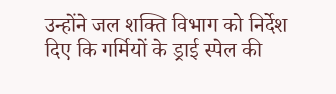उन्होंने जल शक्ति विभाग को निर्देश दिए कि गर्मियों के ड्राई स्पेल की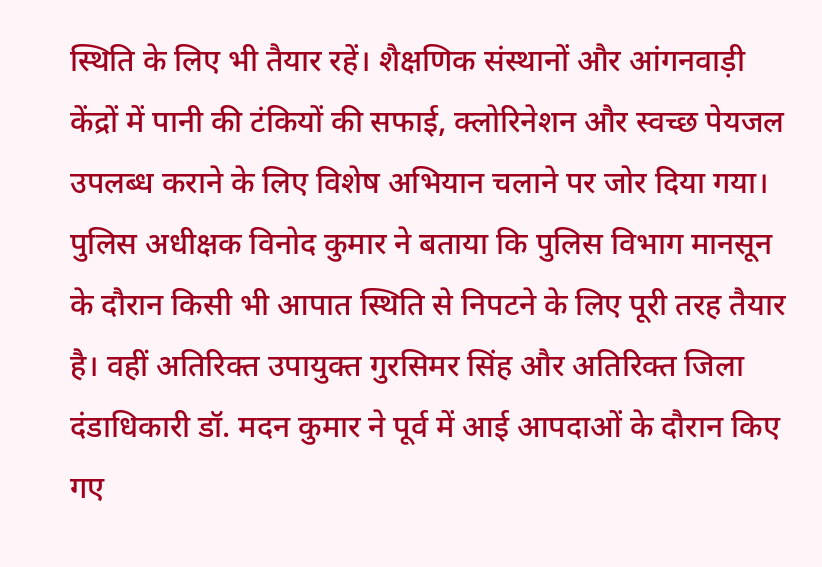स्थिति के लिए भी तैयार रहें। शैक्षणिक संस्थानों और आंगनवाड़ी केंद्रों में पानी की टंकियों की सफाई, क्लोरिनेशन और स्वच्छ पेयजल उपलब्ध कराने के लिए विशेष अभियान चलाने पर जोर दिया गया।
पुलिस अधीक्षक विनोद कुमार ने बताया कि पुलिस विभाग मानसून के दौरान किसी भी आपात स्थिति से निपटने के लिए पूरी तरह तैयार है। वहीं अतिरिक्त उपायुक्त गुरसिमर सिंह और अतिरिक्त जिला दंडाधिकारी डॉ. मदन कुमार ने पूर्व में आई आपदाओं के दौरान किए गए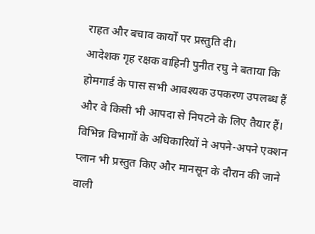राहत और बचाव कार्यों पर प्रस्तुति दी।
आदेशक गृह रक्षक वाहिनी पुनीत रघु ने बताया कि होमगार्ड के पास सभी आवश्यक उपकरण उपलब्ध हैं और वे किसी भी आपदा से निपटने के लिए तैयार हैं। विभिन्न विभागों के अधिकारियों ने अपने-अपने एक्शन प्लान भी प्रस्तुत किए और मानसून के दौरान की जाने वाली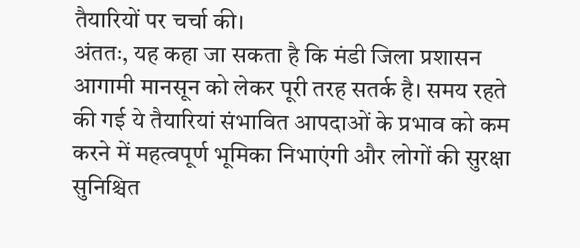तैयारियों पर चर्चा की।
अंततः, यह कहा जा सकता है कि मंडी जिला प्रशासन आगामी मानसून को लेकर पूरी तरह सतर्क है। समय रहते की गई ये तैयारियां संभावित आपदाओं के प्रभाव को कम करने में महत्वपूर्ण भूमिका निभाएंगी और लोगों की सुरक्षा सुनिश्चित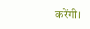करेंगी।